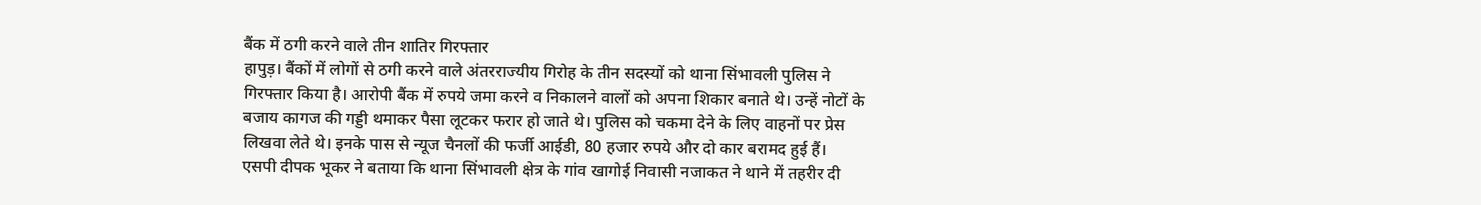बैंक में ठगी करने वाले तीन शातिर गिरफ्तार
हापुड़। बैंकों में लोगों से ठगी करने वाले अंतरराज्यीय गिरोह के तीन सदस्यों को थाना सिंभावली पुलिस ने गिरफ्तार किया है। आरोपी बैंक में रुपये जमा करने व निकालने वालों को अपना शिकार बनाते थे। उन्हें नोटों के बजाय कागज की गड्डी थमाकर पैसा लूटकर फरार हो जाते थे। पुलिस को चकमा देने के लिए वाहनों पर प्रेस लिखवा लेते थे। इनके पास से न्यूज चैनलों की फर्जी आईडी, 80 हजार रुपये और दो कार बरामद हुई हैं।
एसपी दीपक भूकर ने बताया कि थाना सिंभावली क्षेत्र के गांव खागोई निवासी नजाकत ने थाने में तहरीर दी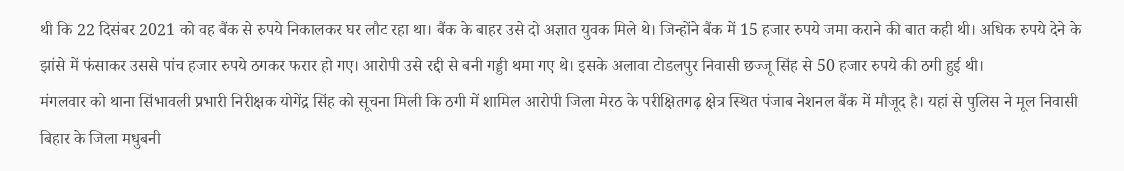थी कि 22 दिसंबर 2021 को वह बैंक से रुपये निकालकर घर लौट रहा था। बैंक के बाहर उसे दो अज्ञात युवक मिले थे। जिन्होंने बैंक में 15 हजार रुपये जमा कराने की बात कही थी। अधिक रुपये देने के झांसे में फंसाकर उससे पांच हजार रुपये ठगकर फरार हो गए। आरोपी उसे रद्दी से बनी गड्डी थमा गए थे। इसके अलावा टोडलपुर निवासी छज्जू सिंह से 50 हजार रुपये की ठगी हुई थी।
मंगलवार को थाना सिंभावली प्रभारी निरीक्षक योगेंद्र सिंह को सूचना मिली कि ठगी में शामिल आरोपी जिला मेरठ के परीक्षितगढ़ क्षेत्र स्थित पंजाब नेशनल बैंक में मौजूद है। यहां से पुलिस ने मूल निवासी बिहार के जिला मधुबनी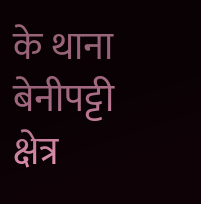के थाना बेनीपट्टी क्षेत्र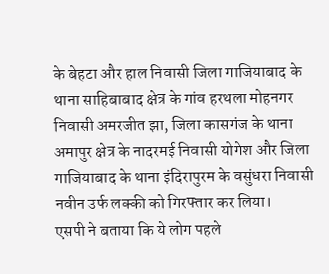के बेहटा और हाल निवासी जिला गाजियाबाद के थाना साहिबाबाद क्षेत्र के गांव हरथला मोहनगर निवासी अमरजीत झा, जिला कासगंज के थाना अमापुर क्षेत्र के नादरमई निवासी योगेश और जिला गाजियाबाद के थाना इंदिरापुरम के वसुंधरा निवासी नवीन उर्फ लक्की को गिरफ्तार कर लिया।
एसपी ने बताया कि ये लोग पहले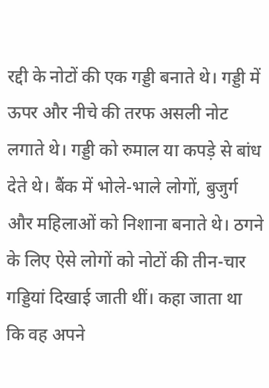रद्दी के नोटों की एक गड्डी बनाते थे। गड्डी में ऊपर और नीचे की तरफ असली नोट लगाते थे। गड्डी को रुमाल या कपड़े से बांध देते थे। बैंक में भोले-भाले लोगों, बुजुर्ग और महिलाओं को निशाना बनाते थे। ठगने के लिए ऐसे लोगों को नोटों की तीन-चार गड्डियां दिखाई जाती थीं। कहा जाता था कि वह अपने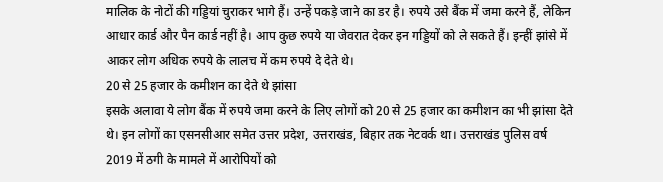मालिक के नोटों की गड्डियां चुराकर भागे हैं। उन्हें पकड़े जाने का डर है। रुपये उसे बैंक में जमा करने हैं, लेकिन आधार कार्ड और पैन कार्ड नहीं है। आप कुछ रुपये या जेवरात देकर इन गड्डियों को ले सकते हैं। इन्हीं झांसे में आकर लोग अधिक रुपये के लालच में कम रुपये दे देते थे।
20 से 25 हजार के कमीशन का देते थे झांसा
इसके अलावा ये लोग बैंक में रुपये जमा करने के लिए लोगों को 20 से 25 हजार का कमीशन का भी झांसा देते थे। इन लोगों का एसनसीआर समेत उत्तर प्रदेश, उत्तराखंड, बिहार तक नेटवर्क था। उत्तराखंड पुलिस वर्ष 2019 में ठगी के मामले में आरोपियों को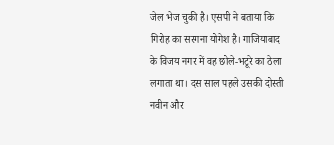जेल भेज चुकी है। एसपी ने बताया कि गिरोह का सरगना योगेश है। गाजियाबाद के विजय नगर में वह छोले-भटूरे का ठेला लगाता था। दस साल पहले उसकी दोस्ती नवीन और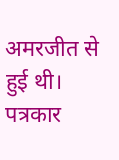अमरजीत से हुई थी। पत्रकार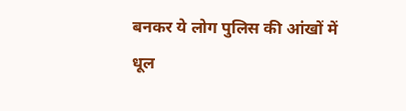बनकर ये लोग पुलिस की आंखों में धूल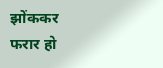झोंककर फरार हो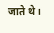जाते थे।